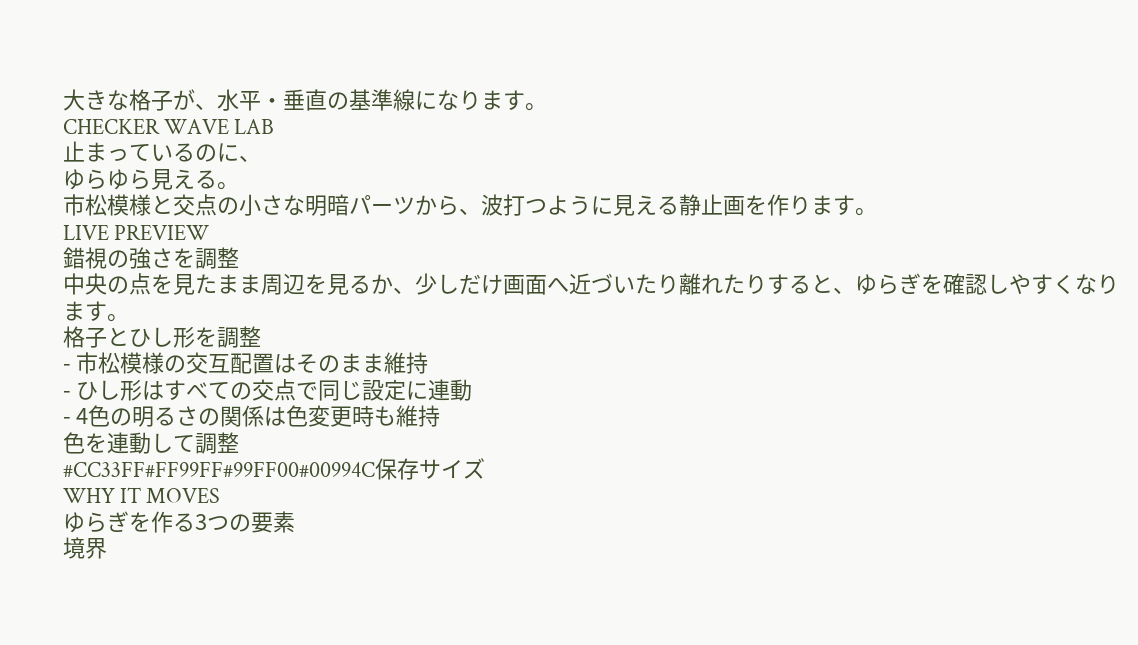大きな格子が、水平・垂直の基準線になります。
CHECKER WAVE LAB
止まっているのに、
ゆらゆら見える。
市松模様と交点の小さな明暗パーツから、波打つように見える静止画を作ります。
LIVE PREVIEW
錯視の強さを調整
中央の点を見たまま周辺を見るか、少しだけ画面へ近づいたり離れたりすると、ゆらぎを確認しやすくなります。
格子とひし形を調整
- 市松模様の交互配置はそのまま維持
- ひし形はすべての交点で同じ設定に連動
- 4色の明るさの関係は色変更時も維持
色を連動して調整
#CC33FF#FF99FF#99FF00#00994C保存サイズ
WHY IT MOVES
ゆらぎを作る3つの要素
境界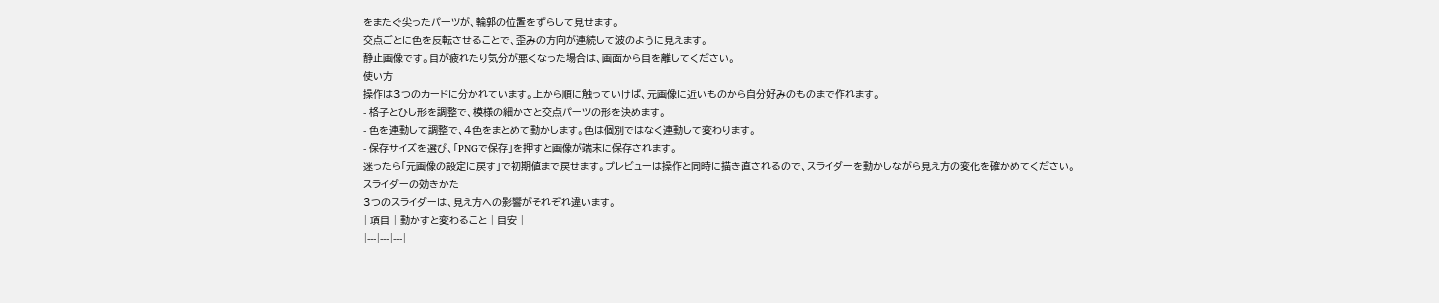をまたぐ尖ったパーツが、輪郭の位置をずらして見せます。
交点ごとに色を反転させることで、歪みの方向が連続して波のように見えます。
静止画像です。目が疲れたり気分が悪くなった場合は、画面から目を離してください。
使い方
操作は3つのカードに分かれています。上から順に触っていけば、元画像に近いものから自分好みのものまで作れます。
- 格子とひし形を調整で、模様の細かさと交点パーツの形を決めます。
- 色を連動して調整で、4色をまとめて動かします。色は個別ではなく連動して変わります。
- 保存サイズを選び、「PNGで保存」を押すと画像が端末に保存されます。
迷ったら「元画像の設定に戻す」で初期値まで戻せます。プレビューは操作と同時に描き直されるので、スライダーを動かしながら見え方の変化を確かめてください。
スライダーの効きかた
3つのスライダーは、見え方への影響がそれぞれ違います。
| 項目 | 動かすと変わること | 目安 |
|---|---|---|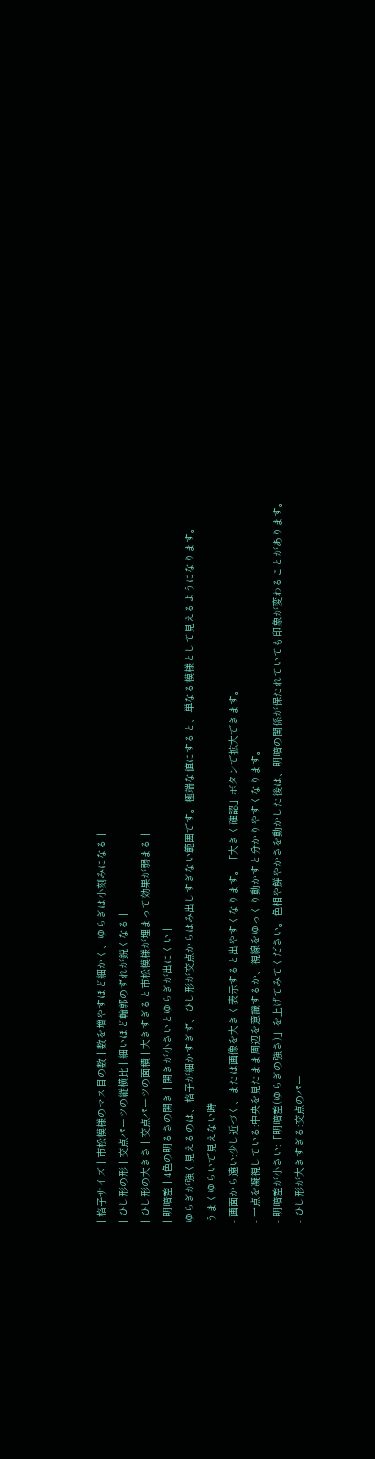| 格子サイズ | 市松模様のマス目の数 | 数を増やすほど細かく、ゆらぎは小刻みになる |
| ひし形の形 | 交点パーツの縦横比 | 細いほど輪郭のずれが鋭くなる |
| ひし形の大きさ | 交点パーツの面積 | 大きすぎると市松模様が埋まって効果が弱まる |
| 明暗差 | 4色の明るさの開き | 開きが小さいとゆらぎが出にくい |
ゆらぎが強く見えるのは、格子が細かすぎず、ひし形が交点からはみ出しすぎない範囲です。極端な値にすると、単なる模様として見えるようになります。
うまくゆらいで見えない時
- 画面から遠い:少し近づく、または画像を大きく表示すると出やすくなります。「大きく確認」ボタンで拡大できます。
- 一点を凝視している:中央を見たまま周辺を意識するか、視線をゆっくり動かすと分かりやすくなります。
- 明暗差が小さい:「明暗差(ゆらぎの強さ)」を上げてみてください。色相や鮮やかさを動かした後は、明暗の関係が保たれていても印象が変わることがあります。
- ひし形が大きすぎる:交点のパー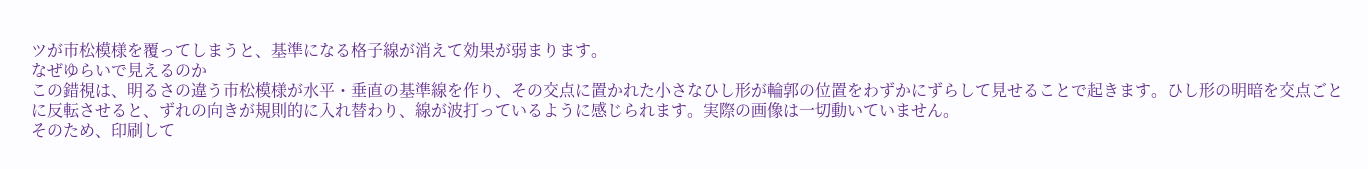ツが市松模様を覆ってしまうと、基準になる格子線が消えて効果が弱まります。
なぜゆらいで見えるのか
この錯視は、明るさの違う市松模様が水平・垂直の基準線を作り、その交点に置かれた小さなひし形が輪郭の位置をわずかにずらして見せることで起きます。ひし形の明暗を交点ごとに反転させると、ずれの向きが規則的に入れ替わり、線が波打っているように感じられます。実際の画像は一切動いていません。
そのため、印刷して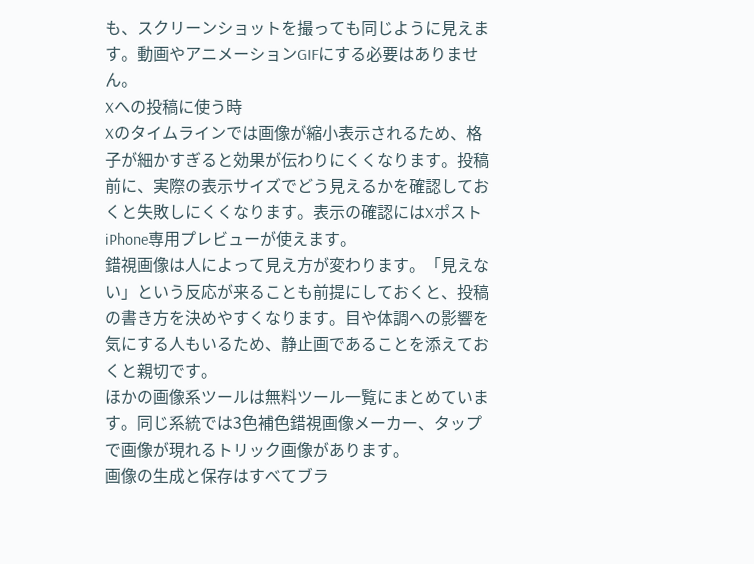も、スクリーンショットを撮っても同じように見えます。動画やアニメーションGIFにする必要はありません。
Xへの投稿に使う時
Xのタイムラインでは画像が縮小表示されるため、格子が細かすぎると効果が伝わりにくくなります。投稿前に、実際の表示サイズでどう見えるかを確認しておくと失敗しにくくなります。表示の確認にはXポスト iPhone専用プレビューが使えます。
錯視画像は人によって見え方が変わります。「見えない」という反応が来ることも前提にしておくと、投稿の書き方を決めやすくなります。目や体調への影響を気にする人もいるため、静止画であることを添えておくと親切です。
ほかの画像系ツールは無料ツール一覧にまとめています。同じ系統では3色補色錯視画像メーカー、タップで画像が現れるトリック画像があります。
画像の生成と保存はすべてブラ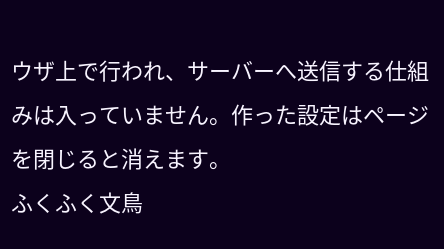ウザ上で行われ、サーバーへ送信する仕組みは入っていません。作った設定はページを閉じると消えます。
ふくふく文鳥